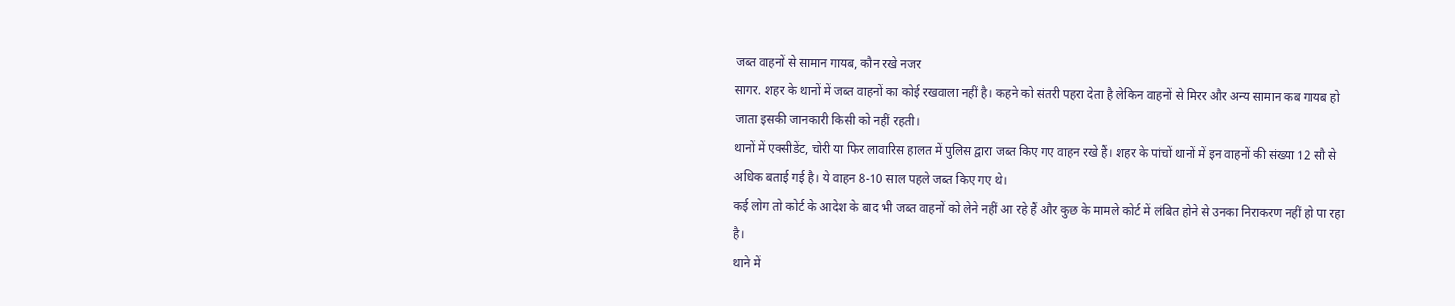जब्त वाहनों से सामान गायब, कौन रखे नजर
सागर. शहर के थानों में जब्त वाहनों का कोई रखवाला नहीं है। कहने को संतरी पहरा देता है लेकिन वाहनों से मिरर और अन्य सामान कब गायब हो जाता इसकी जानकारी किसी को नहीं रहती।
थानों में एक्सीडेंट, चोरी या फिर लावारिस हालत में पुलिस द्वारा जब्त किए गए वाहन रखे हैं। शहर के पांचों थानों में इन वाहनों की संख्या 12 सौ से अधिक बताई गई है। ये वाहन 8-10 साल पहले जब्त किए गए थे।
कई लोग तो कोर्ट के आदेश के बाद भी जब्त वाहनों को लेने नहीं आ रहे हैं और कुछ के मामले कोर्ट में लंबित होने से उनका निराकरण नहीं हो पा रहा है।
थाने में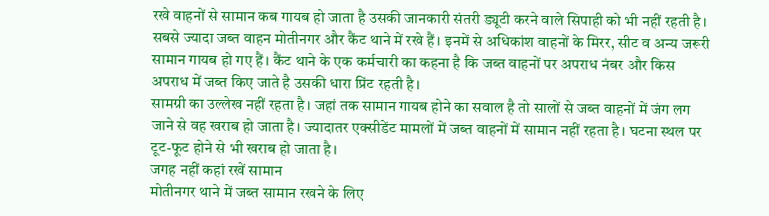रखे वाहनों से सामान कब गायब हो जाता है उसकी जानकारी संतरी ड्यूटी करने वाले सिपाही को भी नहीं रहती है।
सबसे ज्यादा जब्त वाहन मोतीनगर और कैंट थाने में रखे हैं। इनमें से अधिकांश वाहनों के मिरर, सीट व अन्य जरूरी सामान गायब हो गए हैं। कैंट थाने के एक कर्मचारी का कहना है कि जब्त वाहनों पर अपराध नंबर और किस अपराध में जब्त किए जाते है उसकी धारा प्रिंट रहती है।
सामग्री का उल्लेख नहीं रहता है। जहां तक सामान गायब होने का सवाल है तो सालों से जब्त वाहनों में जंग लग जाने से वह खराब हो जाता है। ज्यादातर एक्सीडेंट मामलों में जब्त वाहनों में सामान नहीं रहता है। घटना स्थल पर टूट-फूट होने से भी खराब हो जाता है।
जगह नहीं कहां रखें सामान
मोतीनगर थाने में जब्त सामान रखने के लिए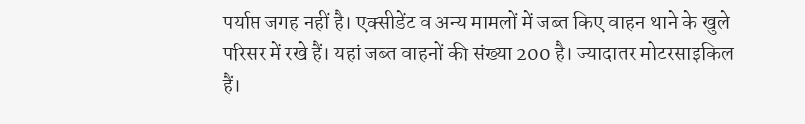पर्याप्त जगह नहीं है। एक्सीडेंट व अन्य मामलों में जब्त किए वाहन थाने के खुले परिसर में रखे हैं। यहां जब्त वाहनों की संख्या 200 है। ज्यादातर मोटरसाइकिल हैं।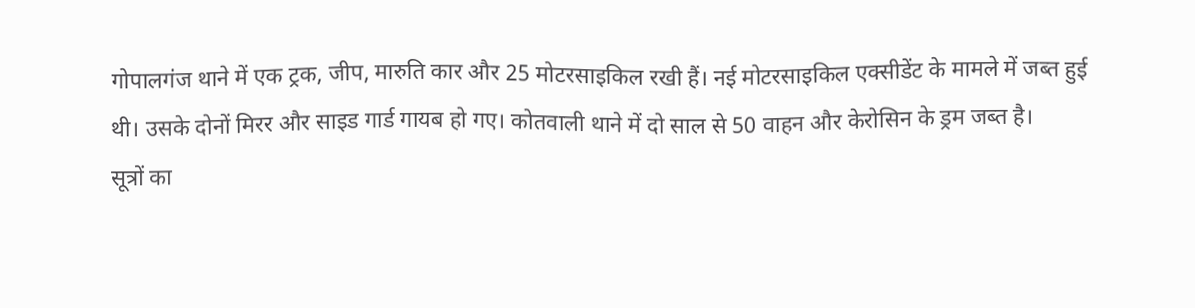गोपालगंज थाने में एक ट्रक, जीप, मारुति कार और 25 मोटरसाइकिल रखी हैं। नई मोटरसाइकिल एक्सीडेंट के मामले में जब्त हुई थी। उसके दोनों मिरर और साइड गार्ड गायब हो गए। कोतवाली थाने में दो साल से 50 वाहन और केरोसिन के ड्रम जब्त है।
सूत्रों का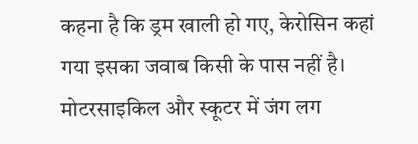कहना है कि ड्रम खाली हो गए, केरोसिन कहां गया इसका जवाब किसी के पास नहीं है। मोटरसाइकिल और स्कूटर में जंग लग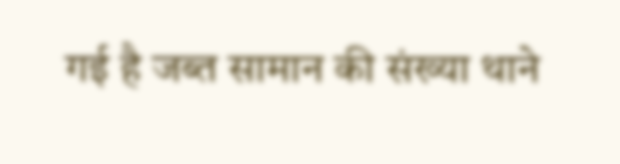गई है जब्त सामान की संख्या थाने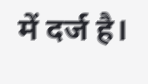में दर्ज है।